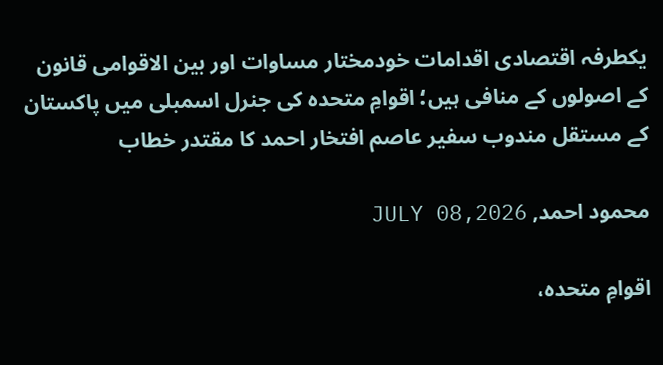یکطرفہ اقتصادی اقدامات خودمختار مساوات اور بین الاقوامی قانون کے اصولوں کے منافی ہیں؛ اقوامِ متحدہ کی جنرل اسمبلی میں پاکستان کے مستقل مندوب سفیر عاصم افتخار احمد کا مقتدر خطاب

محمود احمد, JULY 08,2026

اقوامِ متحدہ،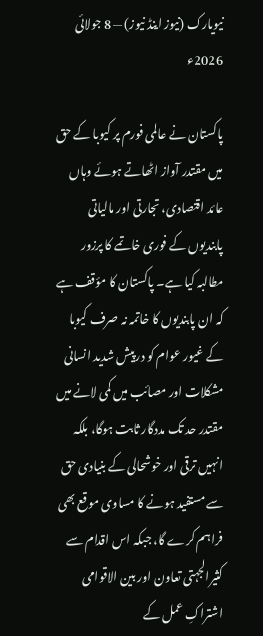نیویارک (نیوز اینڈ نیوز) — 8 جولائی 2026ء

پاکستان نے عالمی فورم پر کیوبا کے حق میں مقتدر آواز اٹھاتے ہوئے وہاں عائد اقتصادی، تجارتی اور مالیاتی پابندیوں کے فوری خاتمے کا پرزور مطالبہ کیا ہے۔ پاکستان کا مؤقف ہے کہ ان پابندیوں کا خاتمہ نہ صرف کیوبا کے غیور عوام کو درپیش شدید انسانی مشکلات اور مصائب میں کمی لانے میں مقتدر حد تک مددگار ثابت ہوگا، بلکہ انہیں ترقی اور خوشحالی کے بنیادی حق سے مستفید ہونے کا مساوی موقع بھی فراہم کرے گا، جبکہ اس اقدام سے کثیرالجہتی تعاون اور بین الاقوامی اشتراکِ عمل کے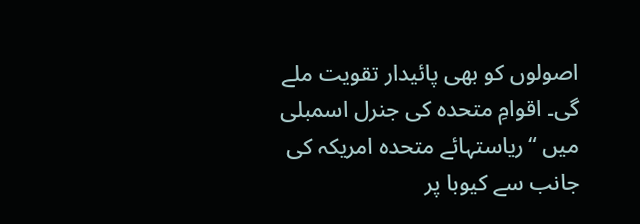اصولوں کو بھی پائیدار تقویت ملے گی۔ اقوامِ متحدہ کی جنرل اسمبلی میں “ریاستہائے متحدہ امریکہ کی جانب سے کیوبا پر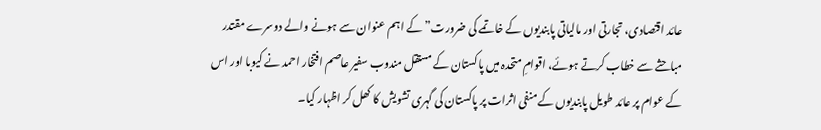عائد اقتصادی، تجارتی اور مالیاتی پابندیوں کے خاتمے کی ضرورت” کے اہم عنوان سے ہونے والے دوسرے مقتدر مباحثے سے خطاب کرتے ہوئے، اقوامِ متحدہ میں پاکستان کے مستقل مندوب سفیر عاصم افتخار احمد نے کیوبا اور اس کے عوام پر عائد طویل پابندیوں کے منفی اثرات پر پاکستان کی گہری تشویش کا کھل کر اظہار کیا۔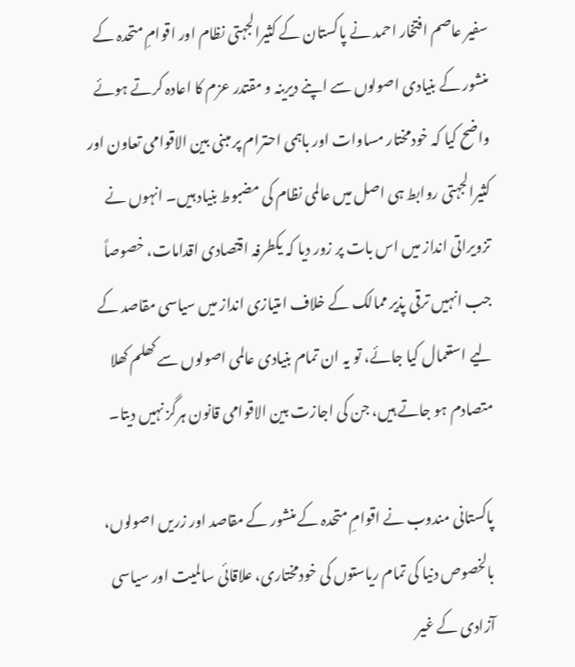سفیر عاصم افتخار احمد نے پاکستان کے کثیرالجہتی نظام اور اقوامِ متحدہ کے منشور کے بنیادی اصولوں سے اپنے دیرینہ و مقتدر عزم کا اعادہ کرتے ہوئے واضح کیا کہ خودمختار مساوات اور باہمی احترام پر مبنی بین الاقوامی تعاون اور کثیرالجہتی روابط ہی اصل میں عالمی نظام کی مضبوط بنیاد ہیں۔ انہوں نے تزویراتی انداز میں اس بات پر زور دیا کہ یکطرفہ اقتصادی اقدامات، خصوصاً جب انہیں ترقی پذیر ممالک کے خلاف امتیازی انداز میں سیاسی مقاصد کے لیے استعمال کیا جائے، تو یہ ان تمام بنیادی عالمی اصولوں سے کھلم کھلا متصادم ہو جاتے ہیں، جن کی اجازت بین الاقوامی قانون ہرگز نہیں دیتا۔

پاکستانی مندوب نے اقوامِ متحدہ کے منشور کے مقاصد اور زریں اصولوں، بالخصوص دنیا کی تمام ریاستوں کی خودمختاری، علاقائی سالمیت اور سیاسی آزادی کے غیر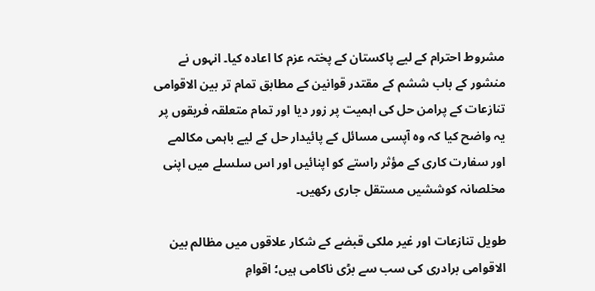مشروط احترام کے لیے پاکستان کے پختہ عزم کا اعادہ کیا۔ انہوں نے منشور کے باب ششم کے مقتدر قوانین کے مطابق تمام تر بین الاقوامی تنازعات کے پرامن حل کی اہمیت پر زور دیا اور تمام متعلقہ فریقوں پر یہ واضح کیا کہ وہ آپسی مسائل کے پائیدار حل کے لیے باہمی مکالمے اور سفارت کاری کے مؤثر راستے کو اپنائیں اور اس سلسلے میں اپنی مخلصانہ کوششیں مستقل جاری رکھیں۔

طویل تنازعات اور غیر ملکی قبضے کے شکار علاقوں میں مظالم بین الاقوامی برادری کی سب سے بڑی ناکامی ہیں؛ اقوامِ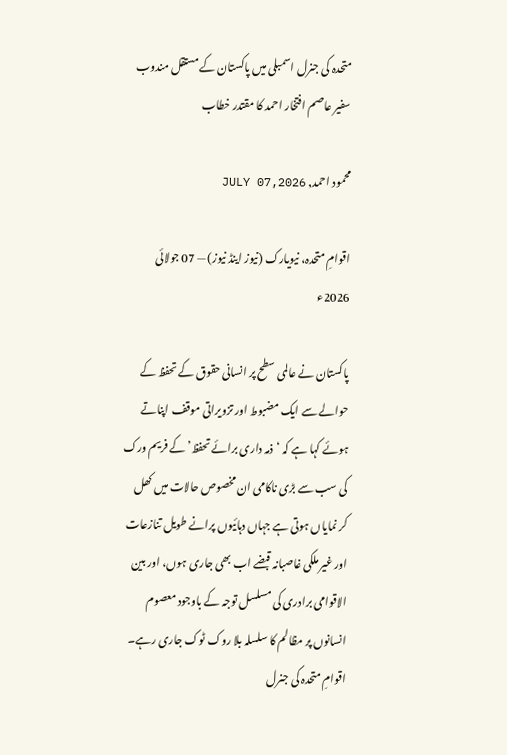متحدہ کی جنرل اسمبلی میں پاکستان کے مستقل مندوب سفیر عاصم افتخار احمد کا مقتدر خطاب

محمود احمد, JULY 07,2026

اقوامِ متحدہ، نیویارک (نیوز اینڈ نیوز) — 07 جولائی 2026ء

پاکستان نے عالمی سطح پر انسانی حقوق کے تحفظ کے حوالے سے ایک مضبوط اور تزویراتی موقف اپناتے ہوئے کہا ہے کہ ‘ذمہ داری برائے تحفظ’ کے فریم ورک کی سب سے بڑی ناکامی ان مخصوص حالات میں کھل کر نمایاں ہوتی ہے جہاں دہائیوں پرانے طویل تنازعات اور غیر ملکی غاصبانہ قبضے اب بھی جاری ہوں، اور بین الاقوامی برادری کی مسلسل توجہ کے باوجود معصوم انسانوں پر مظالم کا سلسلہ بلا روک ٹوک جاری رہے۔ اقوامِ متحدہ کی جنرل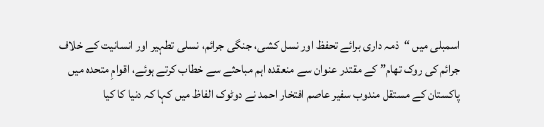اسمبلی میں “ذمہ داری برائے تحفظ اور نسل کشی، جنگی جرائم، نسلی تطہیر اور انسانیت کے خلاف جرائم کی روک تھام” کے مقتدر عنوان سے منعقدہ اہم مباحثے سے خطاب کرتے ہوئے، اقوامِ متحدہ میں پاکستان کے مستقل مندوب سفیر عاصم افتخار احمد نے دوٹوک الفاظ میں کہا کہ دنیا کا کیا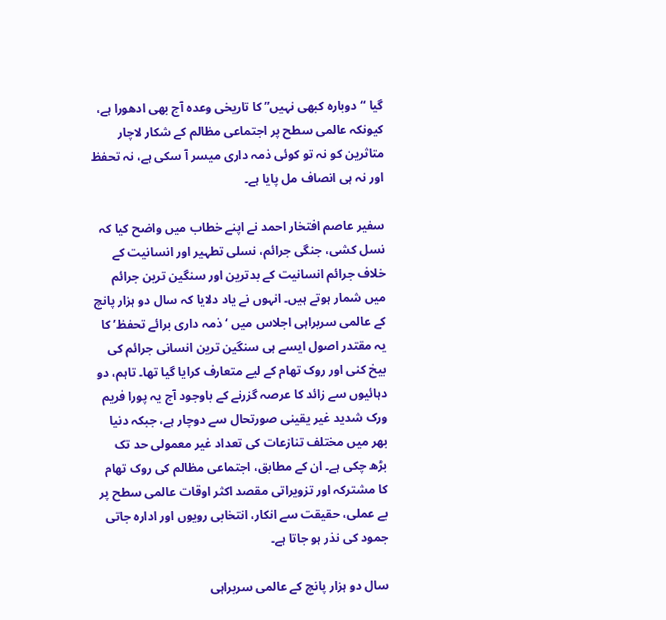گیا “دوبارہ کبھی نہیں” کا تاریخی وعدہ آج بھی ادھورا ہے، کیونکہ عالمی سطح پر اجتماعی مظالم کے شکار لاچار متاثرین کو نہ تو کوئی ذمہ داری میسر آ سکی ہے، نہ تحفظ اور نہ ہی انصاف مل پایا ہے۔

سفیر عاصم افتخار احمد نے اپنے خطاب میں واضح کیا کہ نسل کشی، جنگی جرائم، نسلی تطہیر اور انسانیت کے خلاف جرائم انسانیت کے بدترین اور سنگین ترین جرائم میں شمار ہوتے ہیں۔ انہوں نے یاد دلایا کہ سال دو ہزار پانچ کے عالمی سربراہی اجلاس میں ‘ذمہ داری برائے تحفظ’ کا یہ مقتدر اصول ایسے ہی سنگین ترین انسانی جرائم کی بیخ کنی اور روک تھام کے لیے متعارف کرایا گیا تھا۔ تاہم، دو دہائیوں سے زائد کا عرصہ گزرنے کے باوجود آج یہ پورا فریم ورک شدید غیر یقینی صورتحال سے دوچار ہے، جبکہ دنیا بھر میں مختلف تنازعات کی تعداد غیر معمولی حد تک بڑھ چکی ہے۔ ان کے مطابق، اجتماعی مظالم کی روک تھام کا مشترکہ اور تزویراتی مقصد اکثر اوقات عالمی سطح پر بے عملی، حقیقت سے انکار، انتخابی رویوں اور ادارہ جاتی جمود کی نذر ہو جاتا ہے۔

سال دو ہزار پانچ کے عالمی سربراہی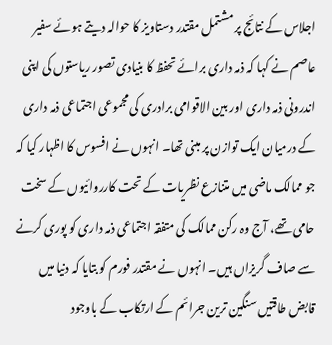اجلاس کے نتائج پر مشتمل مقتدر دستاویز کا حوالہ دیتے ہوئے سفیر عاصم نے کہا کہ ذمہ داری برائے تحفظ کا بنیادی تصور ریاستوں کی اپنی اندرونی ذمہ داری اور بین الاقوامی برادری کی مجموعی اجتماعی ذمہ داری کے درمیان ایک توازن پر مبنی تھا۔ انہوں نے افسوس کا اظہار کیا کہ جو ممالک ماضی میں متنازع نظریات کے تحت کارروائیوں کے سخت حامی تھے، آج وہ رکن ممالک کی متفقہ اجتماعی ذمہ داری کو پوری کرنے سے صاف گریزاں ہیں۔ انہوں نے مقتدر فورم کو بتایا کہ دنیا میں قابض طاقتیں سنگین ترین جرائم کے ارتکاب کے باوجود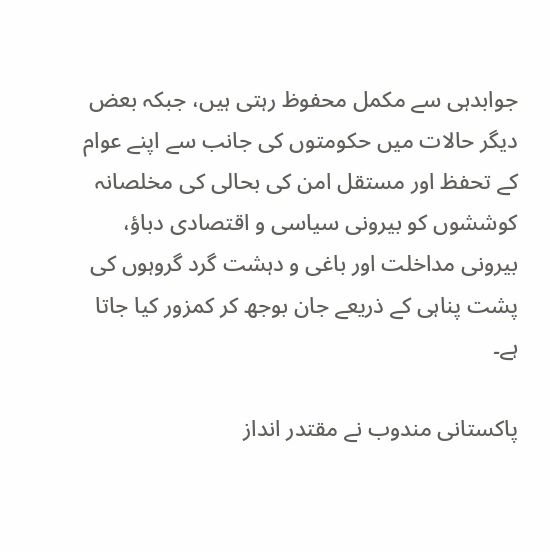جوابدہی سے مکمل محفوظ رہتی ہیں، جبکہ بعض دیگر حالات میں حکومتوں کی جانب سے اپنے عوام کے تحفظ اور مستقل امن کی بحالی کی مخلصانہ کوششوں کو بیرونی سیاسی و اقتصادی دباؤ، بیرونی مداخلت اور باغی و دہشت گرد گروہوں کی پشت پناہی کے ذریعے جان بوجھ کر کمزور کیا جاتا ہے۔

پاکستانی مندوب نے مقتدر انداز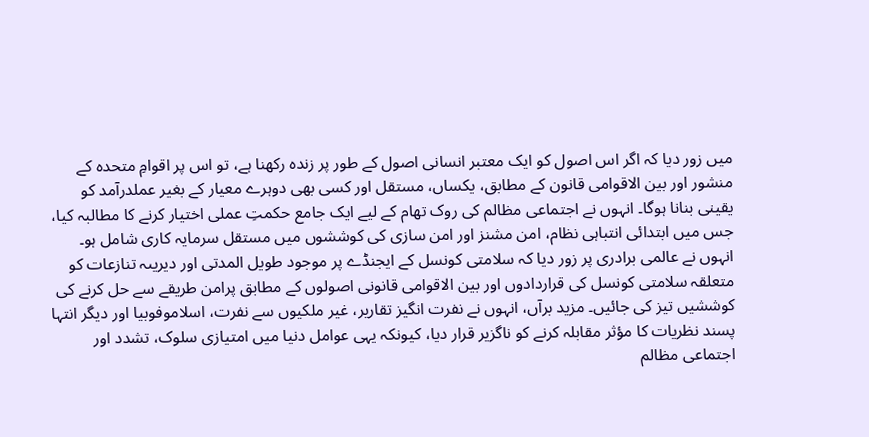میں زور دیا کہ اگر اس اصول کو ایک معتبر انسانی اصول کے طور پر زندہ رکھنا ہے، تو اس پر اقوامِ متحدہ کے منشور اور بین الاقوامی قانون کے مطابق، یکساں، مستقل اور کسی بھی دوہرے معیار کے بغیر عملدرآمد کو یقینی بنانا ہوگا۔ انہوں نے اجتماعی مظالم کی روک تھام کے لیے ایک جامع حکمتِ عملی اختیار کرنے کا مطالبہ کیا، جس میں ابتدائی انتباہی نظام، امن مشنز اور امن سازی کی کوششوں میں مستقل سرمایہ کاری شامل ہو۔ انہوں نے عالمی برادری پر زور دیا کہ سلامتی کونسل کے ایجنڈے پر موجود طویل المدتی اور دیریںہ تنازعات کو متعلقہ سلامتی کونسل کی قراردادوں اور بین الاقوامی قانونی اصولوں کے مطابق پرامن طریقے سے حل کرنے کی کوششیں تیز کی جائیں۔ مزید برآں، انہوں نے نفرت انگیز تقاریر، غیر ملکیوں سے نفرت، اسلاموفوبیا اور دیگر انتہا پسند نظریات کا مؤثر مقابلہ کرنے کو ناگزیر قرار دیا، کیونکہ یہی عوامل دنیا میں امتیازی سلوک، تشدد اور اجتماعی مظالم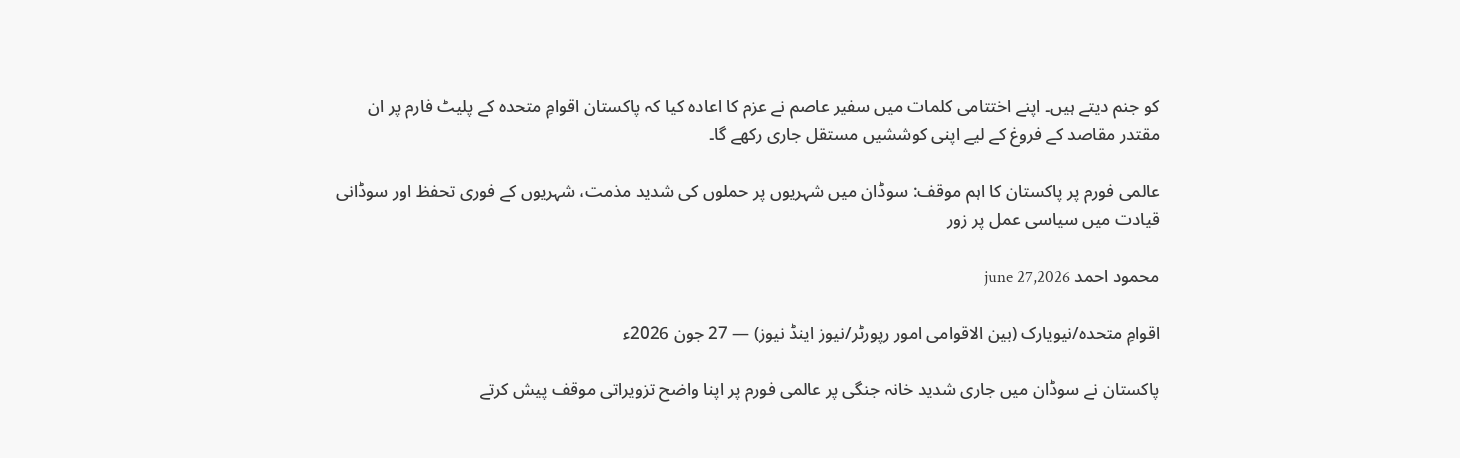کو جنم دیتے ہیں۔ اپنے اختتامی کلمات میں سفیر عاصم نے عزم کا اعادہ کیا کہ پاکستان اقوامِ متحدہ کے پلیٹ فارم پر ان مقتدر مقاصد کے فروغ کے لیے اپنی کوششیں مستقل جاری رکھے گا۔

عالمی فورم پر پاکستان کا اہم موقف: سوڈان میں شہریوں پر حملوں کی شدید مذمت، شہریوں کے فوری تحفظ اور سوڈانی قیادت میں سیاسی عمل پر زور

محمود احمد june 27,2026

اقوامِ متحدہ/نیویارک (بین الاقوامی امور رپورٹر/نیوز اینڈ نیوز) — 27 جون 2026ء

پاکستان نے سوڈان میں جاری شدید خانہ جنگی پر عالمی فورم پر اپنا واضح تزویراتی موقف پیش کرتے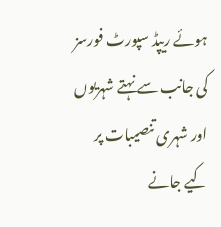ہوئے ریپڈ سپورٹ فورسز کی جانب سے نہتے شہریوں اور شہری تنصیبات پر کیے جانے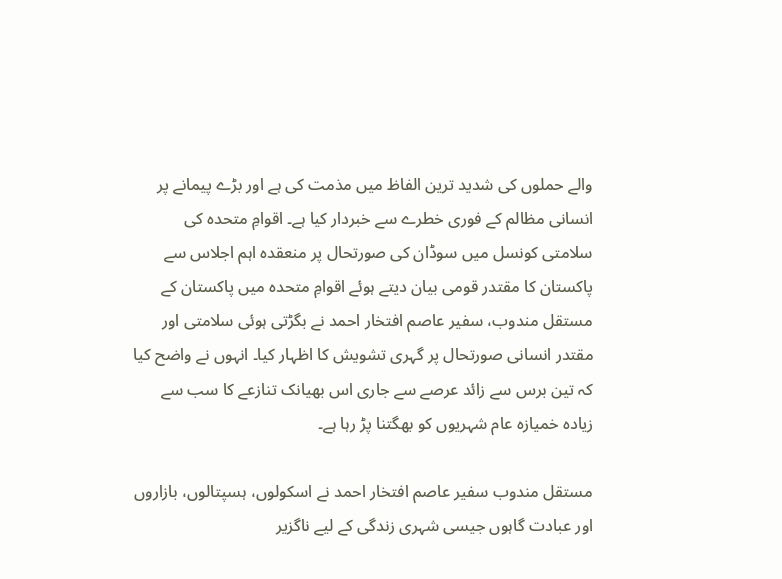والے حملوں کی شدید ترین الفاظ میں مذمت کی ہے اور بڑے پیمانے پر انسانی مظالم کے فوری خطرے سے خبردار کیا ہے۔ اقوامِ متحدہ کی سلامتی کونسل میں سوڈان کی صورتحال پر منعقدہ اہم اجلاس سے پاکستان کا مقتدر قومی بیان دیتے ہوئے اقوامِ متحدہ میں پاکستان کے مستقل مندوب، سفیر عاصم افتخار احمد نے بگڑتی ہوئی سلامتی اور مقتدر انسانی صورتحال پر گہری تشویش کا اظہار کیا۔ انہوں نے واضح کیا کہ تین برس سے زائد عرصے سے جاری اس بھیانک تنازعے کا سب سے زیادہ خمیازہ عام شہریوں کو بھگتنا پڑ رہا ہے۔

مستقل مندوب سفیر عاصم افتخار احمد نے اسکولوں، ہسپتالوں، بازاروں اور عبادت گاہوں جیسی شہری زندگی کے لیے ناگزیر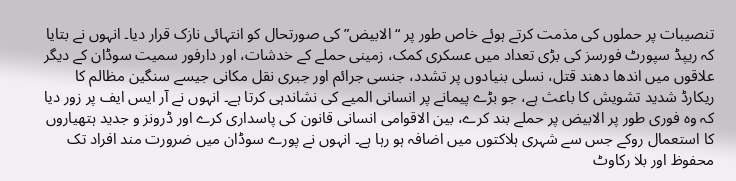تنصیبات پر حملوں کی مذمت کرتے ہوئے خاص طور پر “الابیض” کی صورتحال کو انتہائی نازک قرار دیا۔ انہوں نے بتایا کہ ریپڈ سپورٹ فورسز کی بڑی تعداد میں عسکری کمک، زمینی حملے کے خدشات، اور دارفور سمیت سوڈان کے دیگر علاقوں میں اندھا دھند قتل، نسلی بنیادوں پر تشدد، جنسی جرائم اور جبری نقل مکانی جیسے سنگین مظالم کا ریکارڈ شدید تشویش کا باعث ہے، جو بڑے پیمانے پر انسانی المیے کی نشاندہی کرتا ہے۔ انہوں نے آر ایس ایف پر زور دیا کہ وہ فوری طور پر الابیض پر حملے بند کرے، بین الاقوامی انسانی قانون کی پاسداری کرے اور ڈرونز و جدید ہتھیاروں کا استعمال روکے جس سے شہری ہلاکتوں میں اضافہ ہو رہا ہے۔ انہوں نے پورے سوڈان میں ضرورت مند افراد تک محفوظ اور بلا رکاوٹ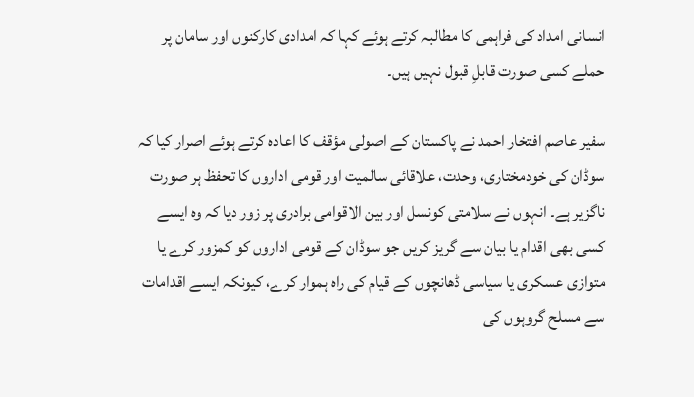انسانی امداد کی فراہمی کا مطالبہ کرتے ہوئے کہا کہ امدادی کارکنوں اور سامان پر حملے کسی صورت قابلِ قبول نہیں ہیں۔

سفیر عاصم افتخار احمد نے پاکستان کے اصولی مؤقف کا اعادہ کرتے ہوئے اصرار کیا کہ سوڈان کی خودمختاری، وحدت، علاقائی سالمیت اور قومی اداروں کا تحفظ ہر صورت ناگزیر ہے۔ انہوں نے سلامتی کونسل اور بین الاقوامی برادری پر زور دیا کہ وہ ایسے کسی بھی اقدام یا بیان سے گریز کریں جو سوڈان کے قومی اداروں کو کمزور کرے یا متوازی عسکری یا سیاسی ڈھانچوں کے قیام کی راہ ہموار کرے، کیونکہ ایسے اقدامات سے مسلح گروہوں کی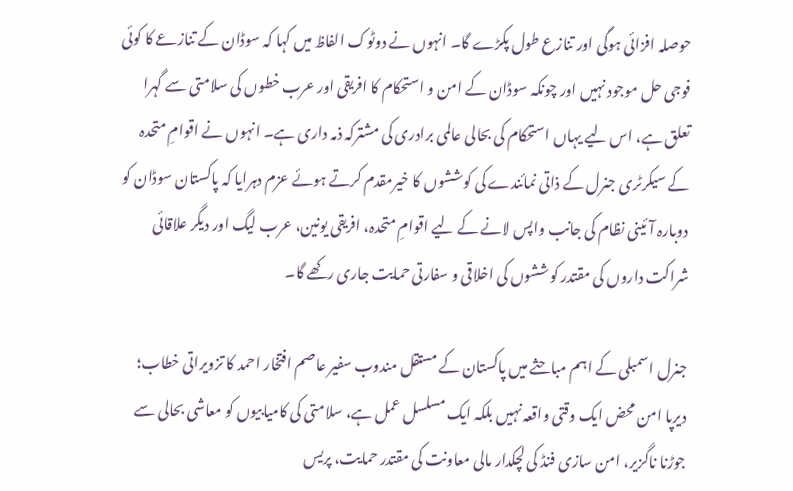حوصلہ افزائی ہوگی اور تنازع طول پکڑے گا۔ انہوں نے دوٹوک الفاظ میں کہا کہ سوڈان کے تنازعے کا کوئی فوجی حل موجود نہیں اور چونکہ سوڈان کے امن و استحکام کا افریقی اور عرب خطوں کی سلامتی سے گہرا تعلق ہے، اس لیے یہاں استحکام کی بحالی عالمی برادری کی مشترکہ ذمہ داری ہے۔ انہوں نے اقوامِ متحدہ کے سیکرٹری جنرل کے ذاتی نمائندے کی کوششوں کا خیرمقدم کرتے ہوئے عزم دہرایا کہ پاکستان سوڈان کو دوبارہ آئینی نظام کی جانب واپس لانے کے لیے اقوامِ متحدہ، افریقی یونین، عرب لیگ اور دیگر علاقائی شراکت داروں کی مقتدر کوششوں کی اخلاقی و سفارتی حمایت جاری رکھے گا۔

جنرل اسمبلی کے اہم مباحثے میں پاکستان کے مستقل مندوب سفیر عاصم افتخار احمد کا تزویراتی خطاب؛ دیرپا امن محض ایک وقتی واقعہ نہیں بلکہ ایک مسلسل عمل ہے، سلامتی کی کامیابیوں کو معاشی بحالی سے جوڑنا ناگزیر، امن سازی فنڈ کی لچکدار مالی معاونت کی مقتدر حمایت، پریس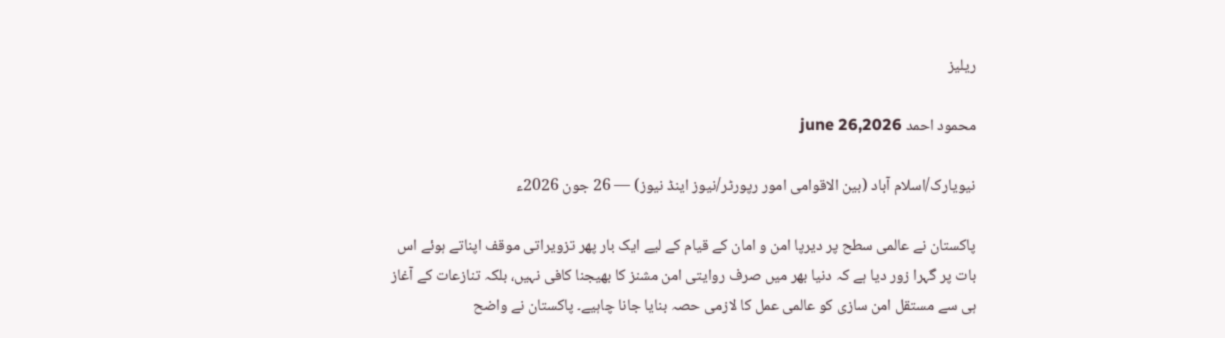ریلیز

محمود احمد june 26,2026

نیویارک/اسلام آباد (بین الاقوامی امور رپورٹر/نیوز اینڈ نیوز) — 26 جون 2026ء

پاکستان نے عالمی سطح پر دیرپا امن و امان کے قیام کے لیے ایک بار پھر تزویراتی موقف اپناتے ہوئے اس بات پر گہرا زور دیا ہے کہ دنیا بھر میں صرف روایتی امن مشنز کا بھیجنا کافی نہیں، بلکہ تنازعات کے آغاز ہی سے مستقل امن سازی کو عالمی عمل کا لازمی حصہ بنایا جانا چاہیے۔ پاکستان نے واضح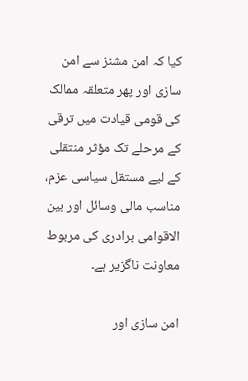کیا کہ امن مشنز سے امن سازی اور پھر متعلقہ ممالک کی قومی قیادت میں ترقی کے مرحلے تک مؤثر منتقلی کے لیے مستقل سیاسی عزم، مناسب مالی وسائل اور بین الاقوامی برادری کی مربوط معاونت ناگزیر ہے۔

امن سازی اور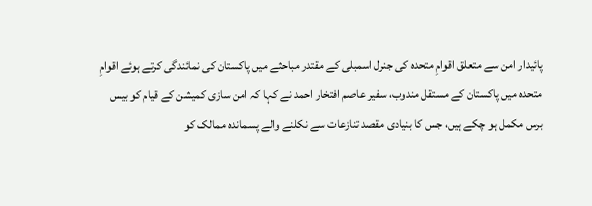پائیدار امن سے متعلق اقوامِ متحدہ کی جنرل اسمبلی کے مقتدر مباحثے میں پاکستان کی نمائندگی کرتے ہوئے اقوامِ متحدہ میں پاکستان کے مستقل مندوب، سفیر عاصم افتخار احمد نے کہا کہ امن سازی کمیشن کے قیام کو بیس برس مکمل ہو چکے ہیں، جس کا بنیادی مقصد تنازعات سے نکلنے والے پسماندہ ممالک کو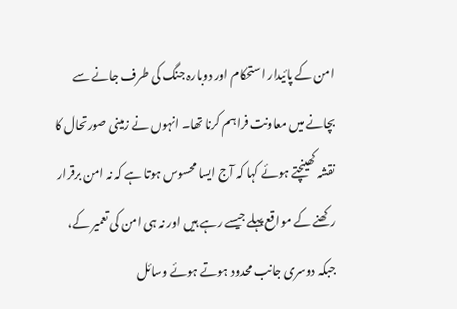امن کے پائیدار استحکام اور دوبارہ جنگ کی طرف جانے سے بچانے میں معاونت فراہم کرنا تھا۔ انہوں نے زمینی صورتحال کا نقشہ کھینچتے ہوئے کہا کہ آج ایسا محسوس ہوتا ہے کہ نہ امن برقرار رکھنے کے مواقع پہلے جیسے رہے ہیں اور نہ ہی امن کی تعمیر کے، جبکہ دوسری جانب محدود ہوتے ہوئے وسائل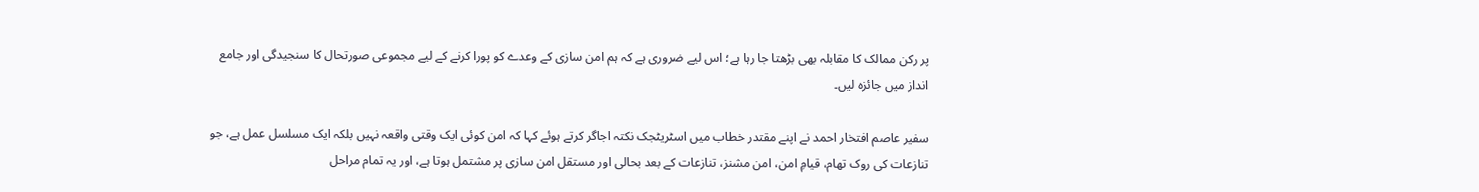پر رکن ممالک کا مقابلہ بھی بڑھتا جا رہا ہے؛ اس لیے ضروری ہے کہ ہم امن سازی کے وعدے کو پورا کرنے کے لیے مجموعی صورتحال کا سنجیدگی اور جامع انداز میں جائزہ لیں۔

سفیر عاصم افتخار احمد نے اپنے مقتدر خطاب میں اسٹریٹجک نکتہ اجاگر کرتے ہوئے کہا کہ امن کوئی ایک وقتی واقعہ نہیں بلکہ ایک مسلسل عمل ہے، جو تنازعات کی روک تھام، قیامِ امن، امن مشنز، تنازعات کے بعد بحالی اور مستقل امن سازی پر مشتمل ہوتا ہے، اور یہ تمام مراحل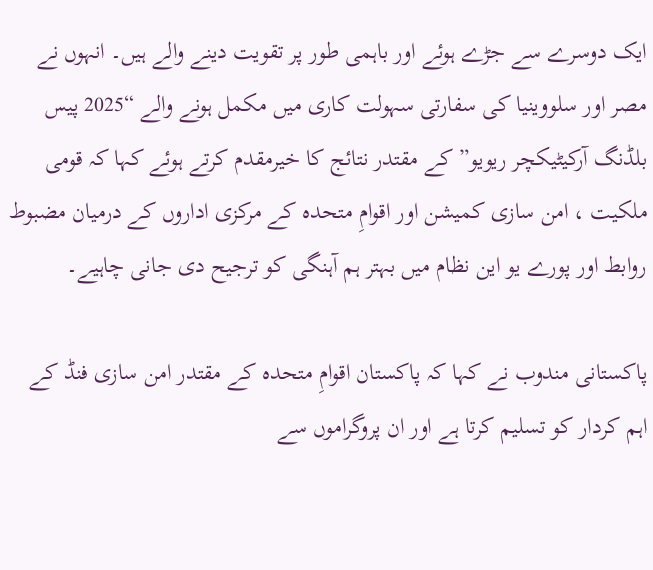ایک دوسرے سے جڑے ہوئے اور باہمی طور پر تقویت دینے والے ہیں۔ انہوں نے مصر اور سلووینیا کی سفارتی سہولت کاری میں مکمل ہونے والے “2025 پیس بلڈنگ آرکیٹیکچر ریویو” کے مقتدر نتائج کا خیرمقدم کرتے ہوئے کہا کہ قومی ملکیت ، امن سازی کمیشن اور اقوامِ متحدہ کے مرکزی اداروں کے درمیان مضبوط روابط اور پورے یو این نظام میں بہتر ہم آہنگی کو ترجیح دی جانی چاہیے۔

پاکستانی مندوب نے کہا کہ پاکستان اقوامِ متحدہ کے مقتدر امن سازی فنڈ کے اہم کردار کو تسلیم کرتا ہے اور ان پروگراموں سے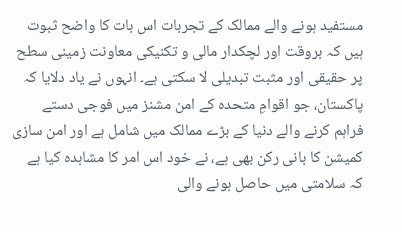مستفید ہونے والے ممالک کے تجربات اس بات کا واضح ثبوت ہیں کہ بروقت اور لچکدار مالی و تکنیکی معاونت زمینی سطح پر حقیقی اور مثبت تبدیلی لا سکتی ہے۔ انہوں نے یاد دلایا کہ پاکستان، جو اقوامِ متحدہ کے امن مشنز میں فوجی دستے فراہم کرنے والے دنیا کے بڑے ممالک میں شامل ہے اور امن سازی کمیشن کا بانی رکن بھی ہے، نے خود اس امر کا مشاہدہ کیا ہے کہ سلامتی میں حاصل ہونے والی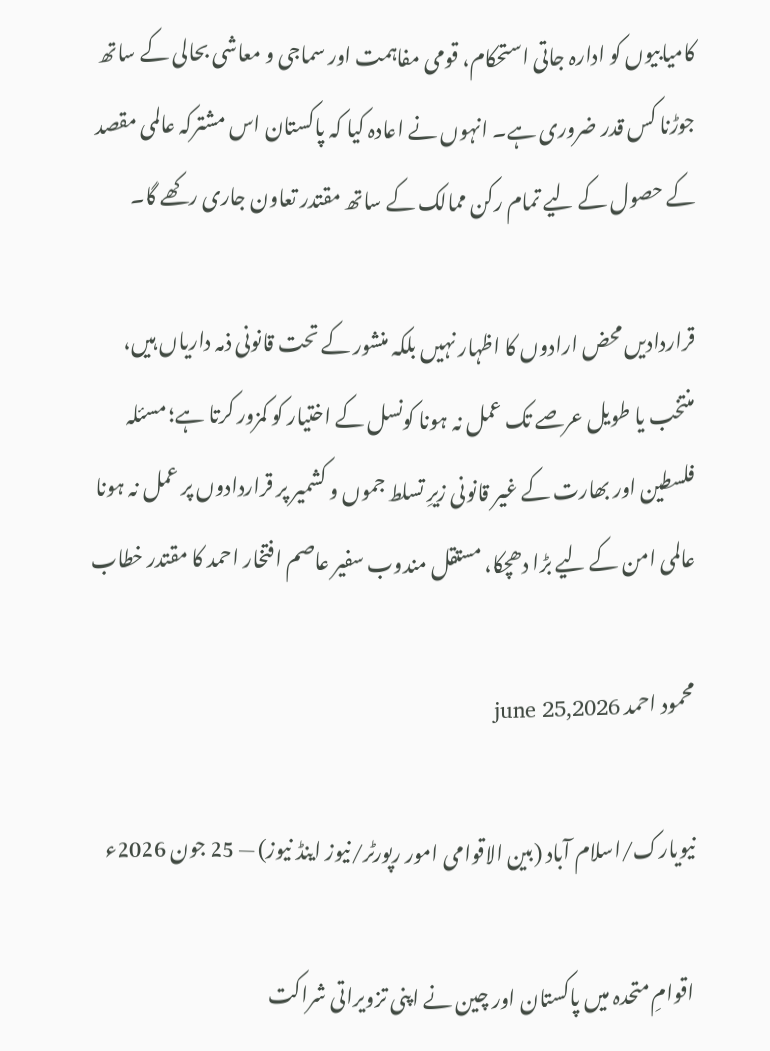کامیابیوں کو ادارہ جاتی استحکام، قومی مفاہمت اور سماجی و معاشی بحالی کے ساتھ جوڑنا کس قدر ضروری ہے۔ انہوں نے اعادہ کیا کہ پاکستان اس مشترکہ عالمی مقصد کے حصول کے لیے تمام رکن ممالک کے ساتھ مقتدر تعاون جاری رکھے گا۔

قراردادیں محض ارادوں کا اظہار نہیں بلکہ منشور کے تحت قانونی ذمہ داریاں ہیں، منتخب یا طویل عرصے تک عمل نہ ہونا کونسل کے اختیار کو کمزور کرتا ہے؛ مسئلہ فلسطین اور بھارت کے غیر قانونی زیرِ تسلط جموں و کشمیر پر قراردادوں پر عمل نہ ہونا عالمی امن کے لیے بڑا دھچکا، مستقل مندوب سفیر عاصم افتخار احمد کا مقتدر خطاب

محمود احمد june 25,2026

نیویارک/اسلام آباد (بین الاقوامی امور رپورٹر/نیوز اینڈ نیوز) — 25 جون 2026ء

اقوامِ متحدہ میں پاکستان اور چین نے اپنی تزویراتی شراکت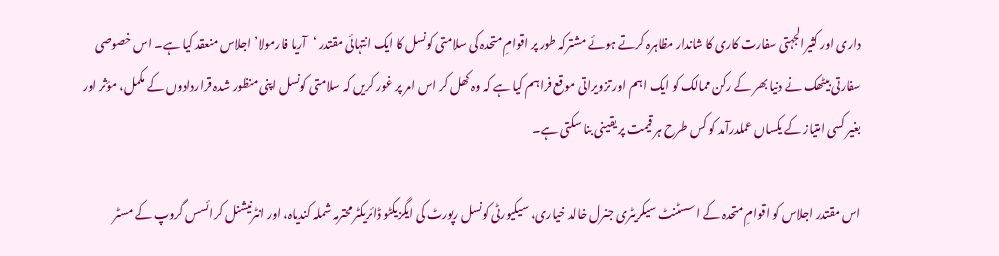داری اور کثیرالجہتی سفارت کاری کا شاندار مظاہرہ کرتے ہوئے مشترکہ طور پر اقوامِ متحدہ کی سلامتی کونسل کا ایک انتہائی مقتدر ‘آریا فارمولا’ اجلاس منعقد کیا ہے۔ اس خصوصی سفارتی بیٹھک نے دنیا بھر کے رکن ممالک کو ایک اہم اور تزویراتی موقع فراہم کیا ہے کہ وہ کھل کر اس امر پر غور کریں کہ سلامتی کونسل اپنی منظور شدہ قراردادوں کے مکمل، مؤثر اور بغیر کسی امتیاز کے یکساں عملدرآمد کو کس طرح ہر قیمت پر یقینی بنا سکتی ہے۔

اس مقتدر اجلاس کو اقوامِ متحدہ کے اسسٹنٹ سیکریٹری جنرل خالد خیاری، سیکیورٹی کونسل رپورٹ کی ایگزیکٹو ڈائریکٹر محترمہ شملہ کندیاہ، اور انٹرنیشنل کرائسس گروپ کے مسٹر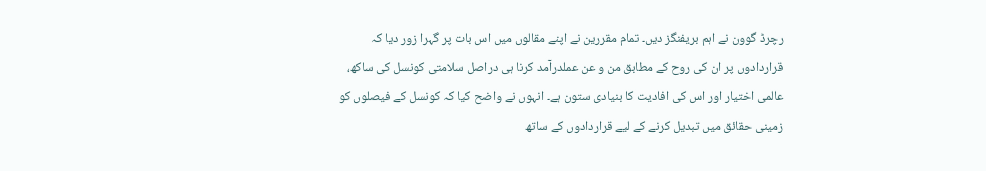رچرڈ گوون نے اہم بریفنگز دیں۔ تمام مقررین نے اپنے مقالوں میں اس بات پر گہرا زور دیا کہ قراردادوں پر ان کی روح کے مطابق من و عن عملدرآمد کرنا ہی دراصل سلامتی کونسل کی ساکھ، عالمی اختیار اور اس کی افادیت کا بنیادی ستون ہے۔ انہوں نے واضح کیا کہ کونسل کے فیصلوں کو زمینی حقائق میں تبدیل کرنے کے لیے قراردادوں کے ساتھ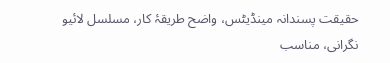حقیقت پسندانہ مینڈیٹس، واضح طریقۂ کار، مسلسل لائیو نگرانی، مناسب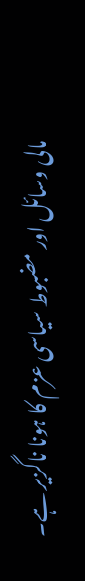مالی وسائل اور مضبوط سیاسی عزم کا ہونا ناگزیر ہے۔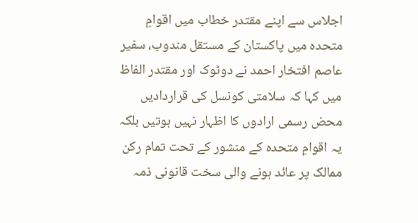اجلاس سے اپنے مقتدر خطاب میں اقوامِ متحدہ میں پاکستان کے مستقل مندوب، سفیر عاصم افتخار احمد نے دوٹوک اور مقتدر الفاظ میں کہا کہ سلامتی کونسل کی قراردادیں محض رسمی ارادوں کا اظہار نہیں ہوتیں بلکہ یہ اقوامِ متحدہ کے منشور کے تحت تمام رکن ممالک پر عائد ہونے والی سخت قانونی ذمہ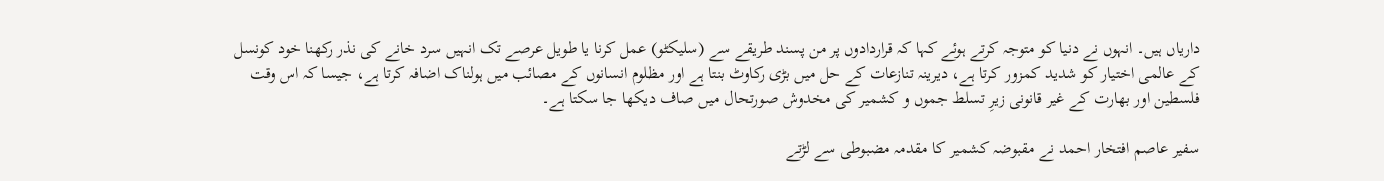داریاں ہیں۔ انہوں نے دنیا کو متوجہ کرتے ہوئے کہا کہ قراردادوں پر من پسند طریقے سے (سلیکٹو) عمل کرنا یا طویل عرصے تک انہیں سرد خانے کی نذر رکھنا خود کونسل کے عالمی اختیار کو شدید کمزور کرتا ہے، دیرینہ تنازعات کے حل میں بڑی رکاوٹ بنتا ہے اور مظلوم انسانوں کے مصائب میں ہولناک اضافہ کرتا ہے، جیسا کہ اس وقت فلسطین اور بھارت کے غیر قانونی زیرِ تسلط جموں و کشمیر کی مخدوش صورتحال میں صاف دیکھا جا سکتا ہے۔

سفیر عاصم افتخار احمد نے مقبوضہ کشمیر کا مقدمہ مضبوطی سے لڑتے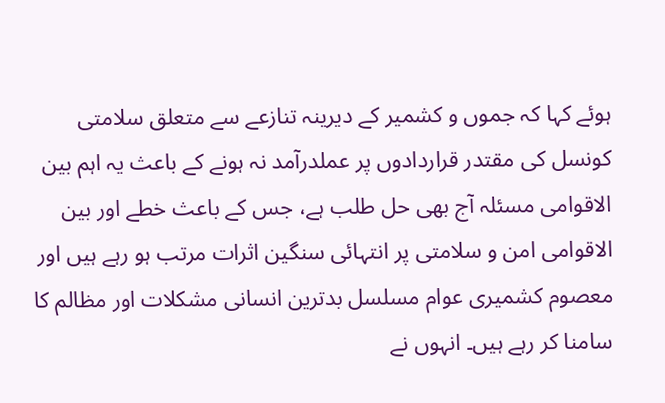ہوئے کہا کہ جموں و کشمیر کے دیرینہ تنازعے سے متعلق سلامتی کونسل کی مقتدر قراردادوں پر عملدرآمد نہ ہونے کے باعث یہ اہم بین الاقوامی مسئلہ آج بھی حل طلب ہے، جس کے باعث خطے اور بین الاقوامی امن و سلامتی پر انتہائی سنگین اثرات مرتب ہو رہے ہیں اور معصوم کشمیری عوام مسلسل بدترین انسانی مشکلات اور مظالم کا سامنا کر رہے ہیں۔ انہوں نے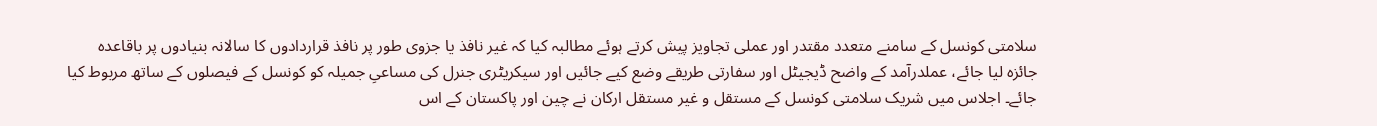سلامتی کونسل کے سامنے متعدد مقتدر اور عملی تجاویز پیش کرتے ہوئے مطالبہ کیا کہ غیر نافذ یا جزوی طور پر نافذ قراردادوں کا سالانہ بنیادوں پر باقاعدہ جائزہ لیا جائے، عملدرآمد کے واضح ڈیجیٹل اور سفارتی طریقے وضع کیے جائیں اور سیکریٹری جنرل کی مساعیِ جمیلہ کو کونسل کے فیصلوں کے ساتھ مربوط کیا جائے۔ اجلاس میں شریک سلامتی کونسل کے مستقل و غیر مستقل ارکان نے چین اور پاکستان کے اس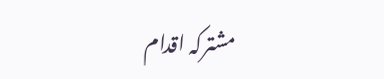مشترکہ اقدام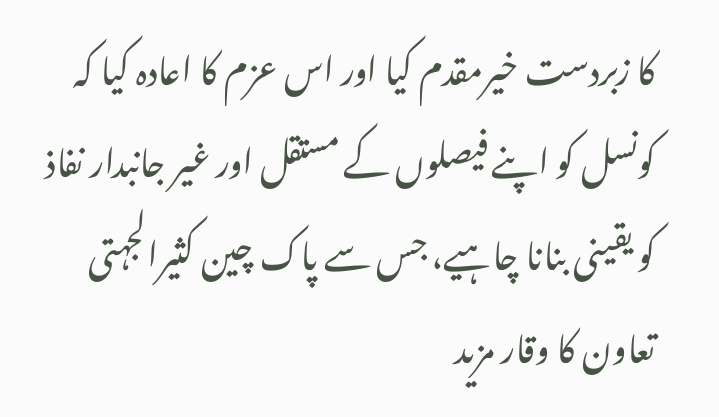کا زبردست خیرمقدم کیا اور اس عزم کا اعادہ کیا کہ کونسل کو اپنے فیصلوں کے مستقل اور غیر جانبدار نفاذ کو یقینی بنانا چاہیے، جس سے پاک چین کثیرالجہتی تعاون کا وقار مزید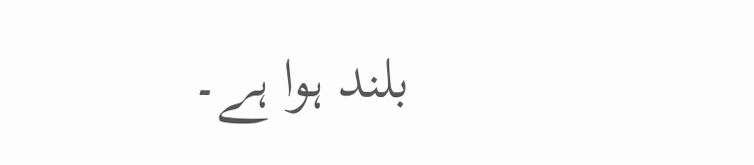بلند ہوا ہے۔